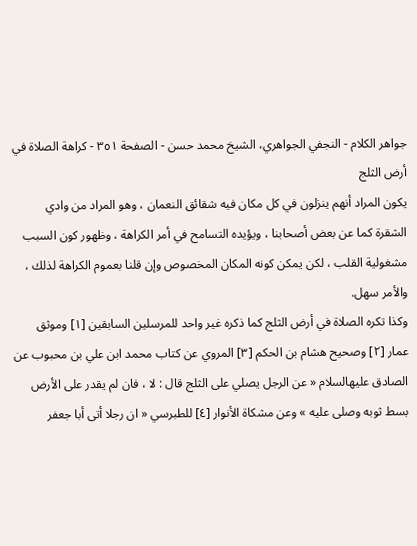جواهر الكلام - النجفي الجواهري، الشيخ محمد حسن - الصفحة ٣٥١ - كراهة الصلاة في أرض الثلج
يكون المراد أنهم ينزلون في كل مكان فيه شقائق النعمان ، وهو المراد من وادي الشقرة كما عن بعض أصحابنا ، ويؤيده التسامح في أمر الكراهة ، وظهور كون السبب مشغولية القلب ، لكن يمكن كونه المكان المخصوص وإن قلنا بعموم الكراهة لذلك ، والأمر سهل.
وكذا تكره الصلاة في أرض الثلج كما ذكره غير واحد للمرسلين السابقين [١] وموثق عمار [٢] وصحيح هشام بن الحكم [٣] المروي عن كتاب محمد ابن علي بن محبوب عن الصادق عليهالسلام « عن الرجل يصلي على الثلج قال : لا ، فان لم يقدر على الأرض بسط ثوبه وصلى عليه » وعن مشكاة الأنوار [٤] للطبرسي « ان رجلا أتى أبا جعفر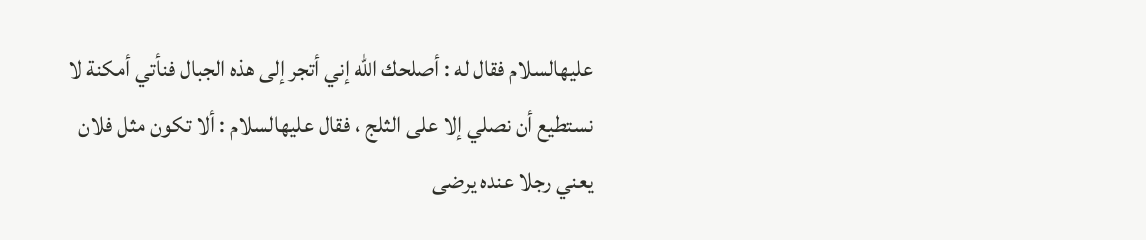عليهالسلام فقال له : أصلحك الله إني أتجر إلى هذه الجبال فنأتي أمكنة لا نستطيع أن نصلي إلا على الثلج ، فقال عليهالسلام : ألا تكون مثل فلان يعني رجلا عنده يرضى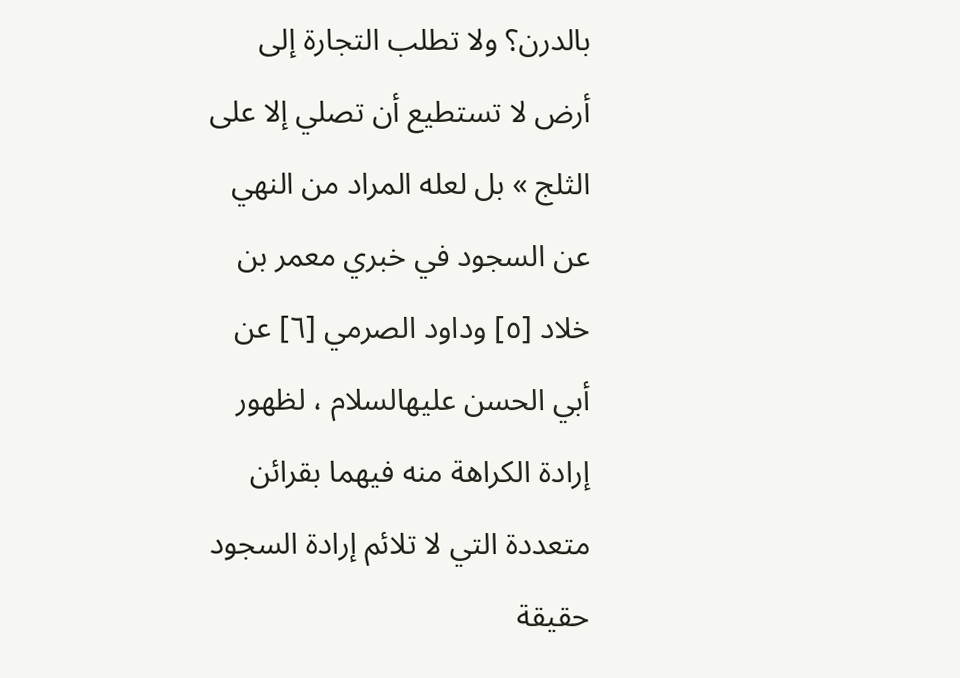بالدرن؟ ولا تطلب التجارة إلى أرض لا تستطيع أن تصلي إلا على الثلج » بل لعله المراد من النهي عن السجود في خبري معمر بن خلاد [٥] وداود الصرمي [٦] عن أبي الحسن عليهالسلام ، لظهور إرادة الكراهة منه فيهما بقرائن متعددة التي لا تلائم إرادة السجود حقيقة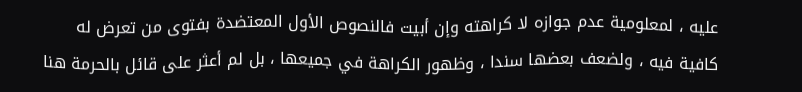عليه ، لمعلومية عدم جوازه لا كراهته وإن أبيت فالنصوص الأول المعتضدة بفتوى من تعرض له كافية فيه ، ولضعف بعضها سندا ، وظهور الكراهة في جميعها ، بل لم أعثر على قائل بالحرمة هنا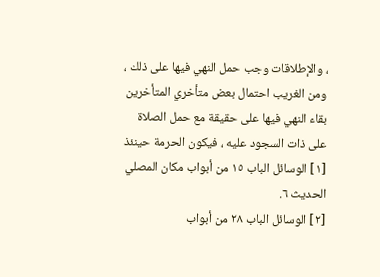، والإطلاقات وجب حمل النهي فيها على ذلك ، ومن الغريب احتمال بعض متأخري المتأخرين بقاء النهي فيها على حقيقة مع حمل الصلاة على ذات السجود عليه ، فيكون الحرمة حينئذ
[١] الوسائل الباب ١٥ من أبواب مكان المصلي الحديث ٦.
[٢] الوسائل الباب ٢٨ من أبواب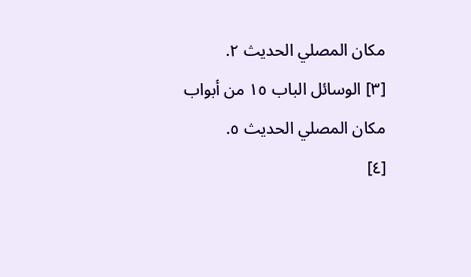مكان المصلي الحديث ٢.
[٣] الوسائل الباب ١٥ من أبواب مكان المصلي الحديث ٥.
[٤]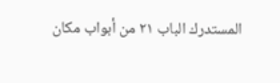المستدرك الباب ٢١ من أبواب مكان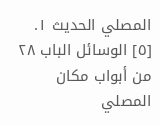المصلي الحديث ١.
[٥] الوسائل الباب ٢٨ من أبواب مكان المصلي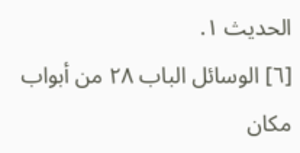الحديث ١.
[٦] الوسائل الباب ٢٨ من أبواب مكان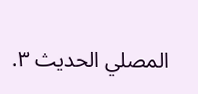المصلي الحديث ٣.